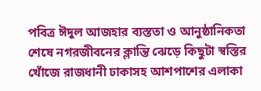পবিত্র ঈদুল আজহার ব্যস্ততা ও আনুষ্ঠানিকতা শেষে নগরজীবনের ক্লান্তি ঝেড়ে কিছুটা স্বস্তির খোঁজে রাজধানী ঢাকাসহ আশপাশের এলাকা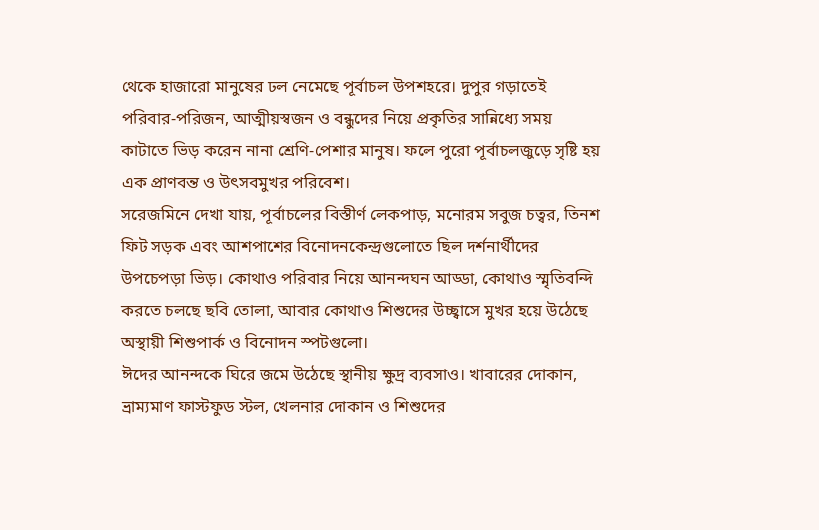থেকে হাজারো মানুষের ঢল নেমেছে পূর্বাচল উপশহরে। দুপুর গড়াতেই পরিবার-পরিজন, আত্মীয়স্বজন ও বন্ধুদের নিয়ে প্রকৃতির সান্নিধ্যে সময় কাটাতে ভিড় করেন নানা শ্রেণি-পেশার মানুষ। ফলে পুরো পূর্বাচলজুড়ে সৃষ্টি হয় এক প্রাণবন্ত ও উৎসবমুখর পরিবেশ।
সরেজমিনে দেখা যায়, পূর্বাচলের বিস্তীর্ণ লেকপাড়, মনোরম সবুজ চত্বর, তিনশ ফিট সড়ক এবং আশপাশের বিনোদনকেন্দ্রগুলোতে ছিল দর্শনার্থীদের উপচেপড়া ভিড়। কোথাও পরিবার নিয়ে আনন্দঘন আড্ডা, কোথাও স্মৃতিবন্দি করতে চলছে ছবি তোলা, আবার কোথাও শিশুদের উচ্ছ্বাসে মুখর হয়ে উঠেছে অস্থায়ী শিশুপার্ক ও বিনোদন স্পটগুলো।
ঈদের আনন্দকে ঘিরে জমে উঠেছে স্থানীয় ক্ষুদ্র ব্যবসাও। খাবারের দোকান, ভ্রাম্যমাণ ফাস্টফুড স্টল, খেলনার দোকান ও শিশুদের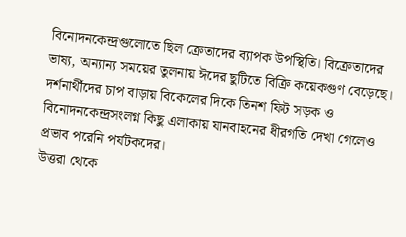বিনোদনকেন্দ্রগুলোতে ছিল ক্রেতাদের ব্যাপক উপস্থিতি। বিক্রেতাদের ভাষ্য, অন্যান্য সময়ের তুলনায় ঈদের ছুটিতে বিক্রি কয়েকগুণ বেড়েছে।
দর্শনার্থীদের চাপ বাড়ায় বিকেলের দিকে তিনশ ফিট সড়ক ও বিনোদনকেন্দ্রসংলগ্ন কিছু এলাকায় যানবাহনের ধীরগতি দেখা গেলেও প্রভাব পরেনি পর্যটকদের।
উত্তরা থেকে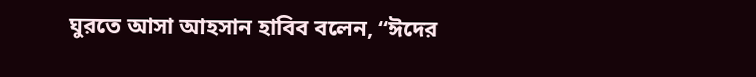ঘুরতে আসা আহসান হাবিব বলেন, ‘‘ঈদের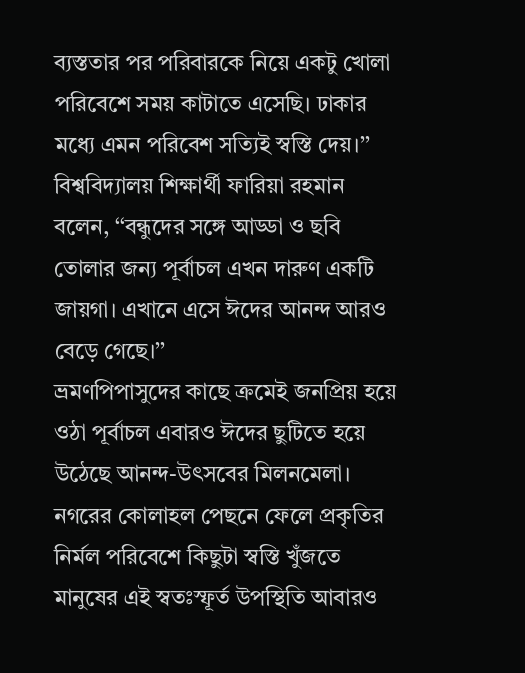ব্যস্ততার পর পরিবারকে নিয়ে একটু খোলা পরিবেশে সময় কাটাতে এসেছি। ঢাকার মধ্যে এমন পরিবেশ সত্যিই স্বস্তি দেয়।’’
বিশ্ববিদ্যালয় শিক্ষার্থী ফারিয়া রহমান বলেন, ‘‘বন্ধুদের সঙ্গে আড্ডা ও ছবি তোলার জন্য পূর্বাচল এখন দারুণ একটি জায়গা। এখানে এসে ঈদের আনন্দ আরও বেড়ে গেছে।’’
ভ্রমণপিপাসুদের কাছে ক্রমেই জনপ্রিয় হয়ে ওঠা পূর্বাচল এবারও ঈদের ছুটিতে হয়ে উঠেছে আনন্দ-উৎসবের মিলনমেলা। নগরের কোলাহল পেছনে ফেলে প্রকৃতির নির্মল পরিবেশে কিছুটা স্বস্তি খুঁজতে মানুষের এই স্বতঃস্ফূর্ত উপস্থিতি আবারও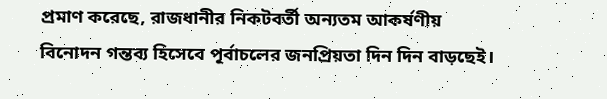প্রমাণ করেছে, রাজধানীর নিকটবর্তী অন্যতম আকর্ষণীয় বিনোদন গন্তব্য হিসেবে পূর্বাচলের জনপ্রিয়তা দিন দিন বাড়ছেই।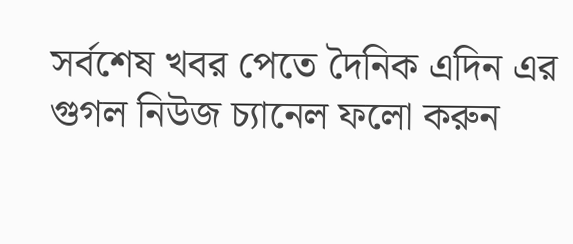সর্বশেষ খবর পেতে দৈনিক এদিন এর গুগল নিউজ চ্যানেল ফলো করুন